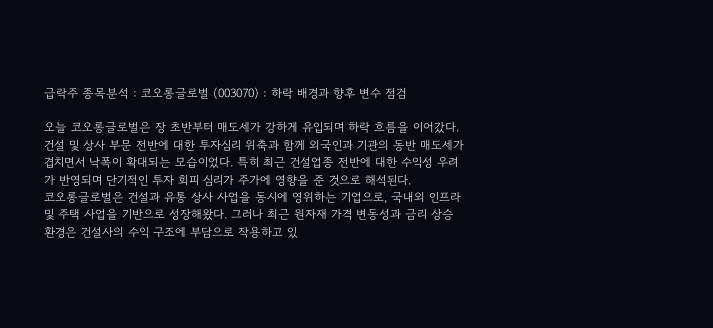급락주 종목분석 : 코오롱글로벌 (003070) : 하락 배경과 향후 변수 점검

오늘 코오롱글로벌은 장 초반부터 매도세가 강하게 유입되며 하락 흐름을 이어갔다. 건설 및 상사 부문 전반에 대한 투자심리 위축과 함께 외국인과 기관의 동반 매도세가 겹치면서 낙폭이 확대되는 모습이었다. 특히 최근 건설업종 전반에 대한 수익성 우려가 반영되며 단기적인 투자 회피 심리가 주가에 영향을 준 것으로 해석된다.
코오롱글로벌은 건설과 유통 상사 사업을 동시에 영위하는 기업으로, 국내외 인프라 및 주택 사업을 기반으로 성장해왔다. 그러나 최근 원자재 가격 변동성과 금리 상승 환경은 건설사의 수익 구조에 부담으로 작용하고 있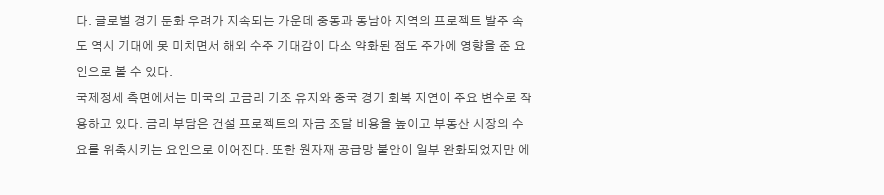다. 글로벌 경기 둔화 우려가 지속되는 가운데 중동과 동남아 지역의 프로젝트 발주 속도 역시 기대에 못 미치면서 해외 수주 기대감이 다소 약화된 점도 주가에 영향을 준 요인으로 볼 수 있다.
국제정세 측면에서는 미국의 고금리 기조 유지와 중국 경기 회복 지연이 주요 변수로 작용하고 있다. 금리 부담은 건설 프로젝트의 자금 조달 비용을 높이고 부동산 시장의 수요를 위축시키는 요인으로 이어진다. 또한 원자재 공급망 불안이 일부 완화되었지만 에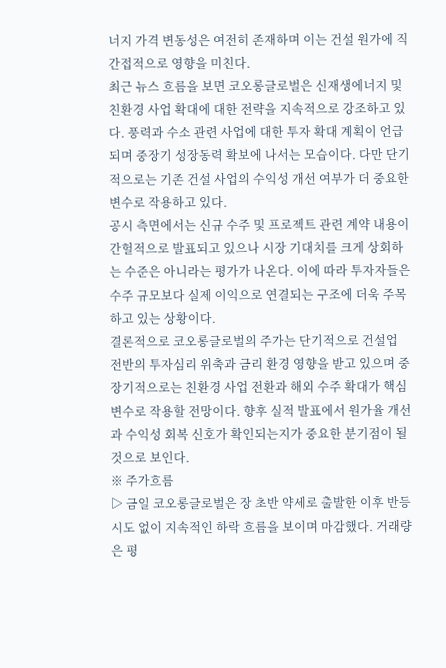너지 가격 변동성은 여전히 존재하며 이는 건설 원가에 직간접적으로 영향을 미친다.
최근 뉴스 흐름을 보면 코오롱글로벌은 신재생에너지 및 친환경 사업 확대에 대한 전략을 지속적으로 강조하고 있다. 풍력과 수소 관련 사업에 대한 투자 확대 계획이 언급되며 중장기 성장동력 확보에 나서는 모습이다. 다만 단기적으로는 기존 건설 사업의 수익성 개선 여부가 더 중요한 변수로 작용하고 있다.
공시 측면에서는 신규 수주 및 프로젝트 관련 계약 내용이 간헐적으로 발표되고 있으나 시장 기대치를 크게 상회하는 수준은 아니라는 평가가 나온다. 이에 따라 투자자들은 수주 규모보다 실제 이익으로 연결되는 구조에 더욱 주목하고 있는 상황이다.
결론적으로 코오롱글로벌의 주가는 단기적으로 건설업 전반의 투자심리 위축과 금리 환경 영향을 받고 있으며 중장기적으로는 친환경 사업 전환과 해외 수주 확대가 핵심 변수로 작용할 전망이다. 향후 실적 발표에서 원가율 개선과 수익성 회복 신호가 확인되는지가 중요한 분기점이 될 것으로 보인다.
※ 주가흐름
▷ 금일 코오롱글로벌은 장 초반 약세로 출발한 이후 반등 시도 없이 지속적인 하락 흐름을 보이며 마감했다. 거래량은 평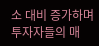소 대비 증가하며 투자자들의 매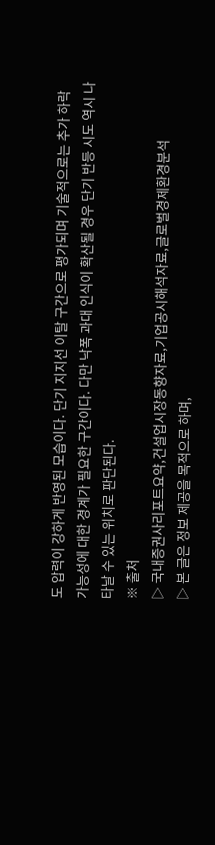도 압력이 강하게 반영된 모습이다. 단기 지지선 이탈 구간으로 평가되며 기술적으로는 추가 하락 가능성에 대한 경계가 필요한 구간이다. 다만 낙폭 과대 인식이 확산될 경우 단기 반등 시도 역시 나타날 수 있는 위치로 판단된다.
※ 출처
▷ 국내증권사리포트요약,건설업시장동향자료,기업공시해석자료,글로벌경제환경분석
▷ 본 글은 정보 제공을 목적으로 하며,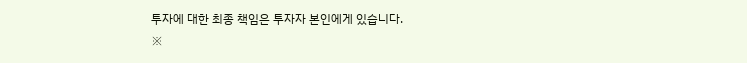투자에 대한 최종 책임은 투자자 본인에게 있습니다.
※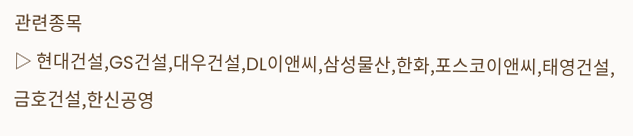관련종목
▷ 현대건설,GS건설,대우건설,DL이앤씨,삼성물산,한화,포스코이앤씨,태영건설,금호건설,한신공영